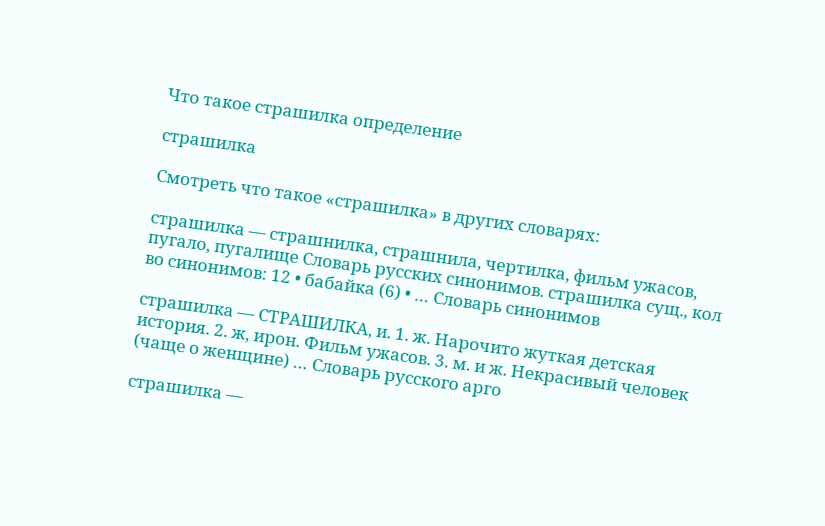Что такое страшилка определение

страшилка

Смотреть что такое «страшилка» в других словарях:

страшилка — страшнилка, страшнила, чертилка, фильм ужасов, пугало, пугалище Словарь русских синонимов. страшилка сущ., кол во синонимов: 12 • бабайка (6) • … Словарь синонимов

страшилка — СТРАШИЛКА, и. 1. ж. Нарочито жуткая детская история. 2. ж, ирон. Фильм ужасов. 3. м. и ж. Некрасивый человек (чаще о женщине) … Словарь русского арго

страшилка —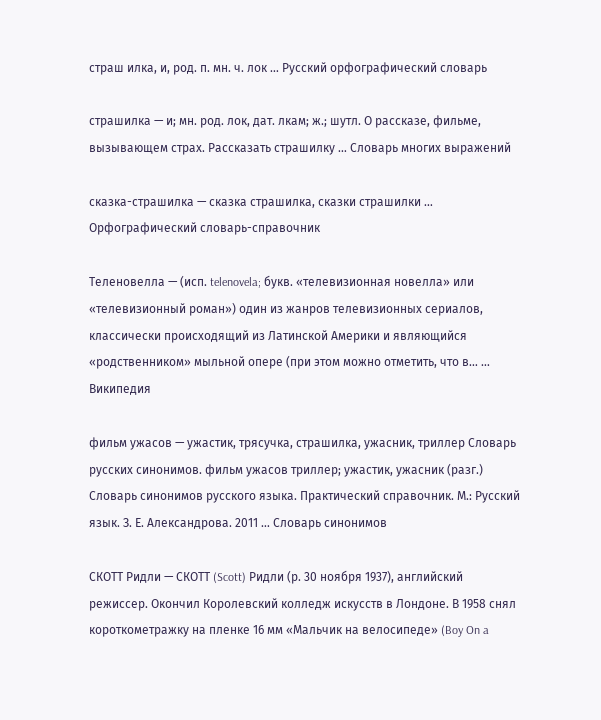страш илка, и, род. п. мн. ч. лок … Русский орфографический словарь

страшилка — и; мн. род. лок, дат. лкам; ж.; шутл. О рассказе, фильме, вызывающем страх. Рассказать страшилку … Словарь многих выражений

сказка-страшилка — сказка страшилка, сказки страшилки … Орфографический словарь-справочник

Теленовелла — (исп. telenovela; букв. «телевизионная новелла» или «телевизионный роман») один из жанров телевизионных сериалов, классически происходящий из Латинской Америки и являющийся «родственником» мыльной опере (при этом можно отметить, что в… … Википедия

фильм ужасов — ужастик, трясучка, страшилка, ужасник, триллер Словарь русских синонимов. фильм ужасов триллер; ужастик, ужасник (разг.) Словарь синонимов русского языка. Практический справочник. М.: Русский язык. З. Е. Александрова. 2011 … Словарь синонимов

СКОТТ Ридли — СКОТТ (Scott) Ридли (р. 30 ноября 1937), английский режиссер. Окончил Королевский колледж искусств в Лондоне. В 1958 снял короткометражку на пленке 16 мм «Мальчик на велосипеде» (Boy On a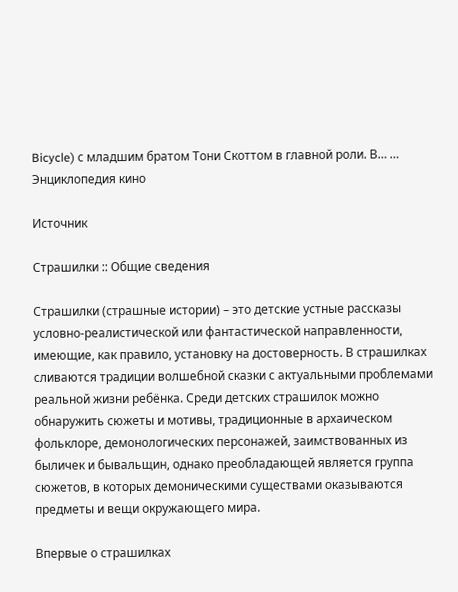Bicycle) с младшим братом Тони Скоттом в главной роли. В… … Энциклопедия кино

Источник

Страшилки :: Общие сведения

Страшилки (страшные истории) – это детские устные рассказы условно-реалистической или фантастической направленности, имеющие, как правило, установку на достоверность. В страшилках сливаются традиции волшебной сказки с актуальными проблемами реальной жизни ребёнка. Среди детских страшилок можно обнаружить сюжеты и мотивы, традиционные в архаическом фольклоре, демонологических персонажей, заимствованных из быличек и бывальщин, однако преобладающей является группа сюжетов, в которых демоническими существами оказываются предметы и вещи окружающего мира.

Впервые о страшилках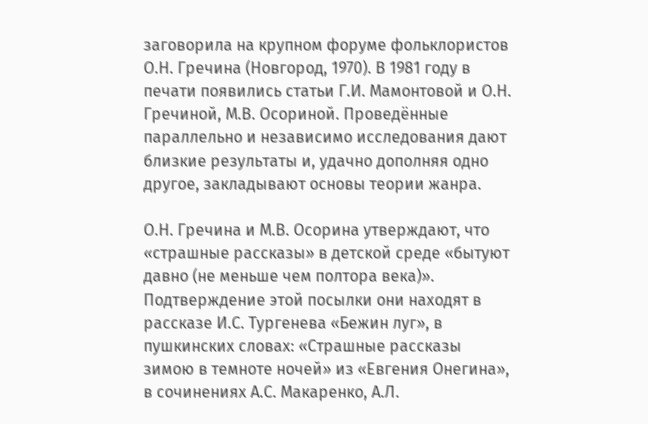заговорила на крупном форуме фольклористов О.Н. Гречина (Новгород, 1970). В 1981 году в печати появились статьи Г.И. Мамонтовой и О.Н. Гречиной, М.В. Осориной. Проведённые параллельно и независимо исследования дают близкие результаты и, удачно дополняя одно другое, закладывают основы теории жанра.

О.Н. Гречина и М.В. Осорина утверждают, что «страшные рассказы» в детской среде «бытуют давно (не меньше чем полтора века)». Подтверждение этой посылки они находят в рассказе И.С. Тургенева «Бежин луг», в пушкинских словах: «Страшные рассказы зимою в темноте ночей» из «Евгения Онегина», в сочинениях А.С. Макаренко, А.Л.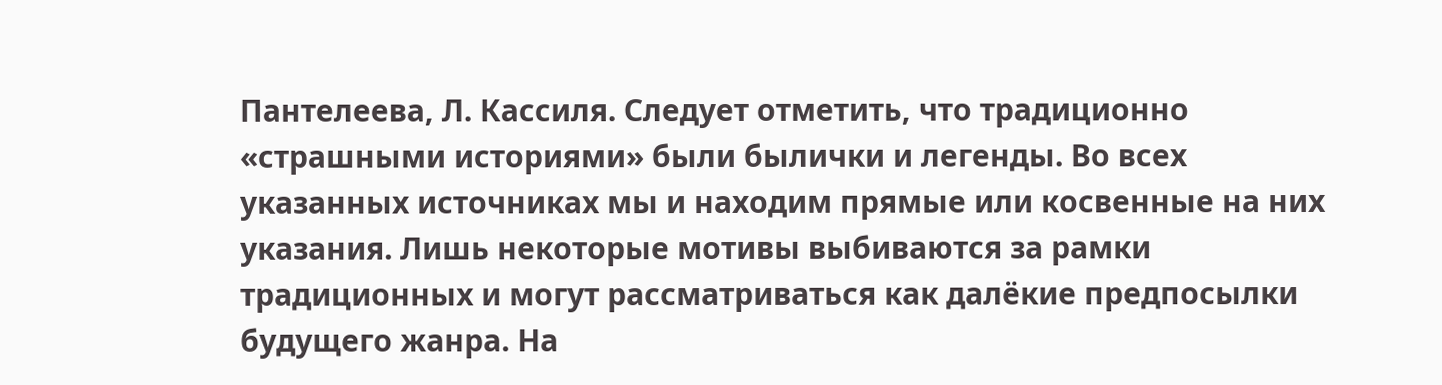Пантелеева, Л. Кассиля. Следует отметить, что традиционно «страшными историями» были былички и легенды. Во всех указанных источниках мы и находим прямые или косвенные на них указания. Лишь некоторые мотивы выбиваются за рамки традиционных и могут рассматриваться как далёкие предпосылки будущего жанра. На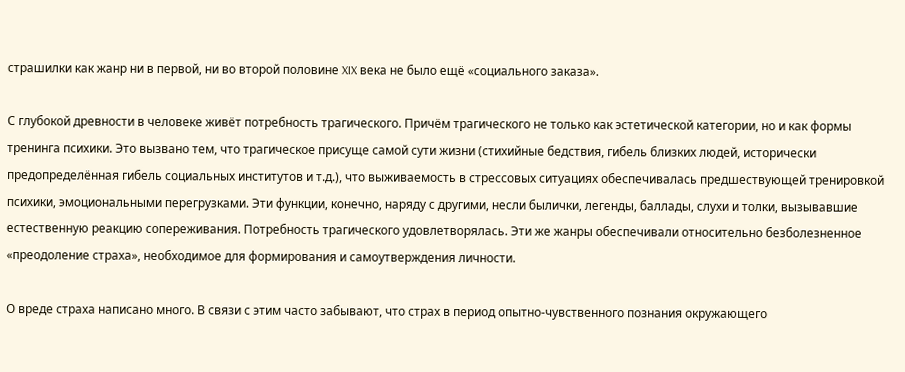страшилки как жанр ни в первой, ни во второй половине XIX века не было ещё «социального заказа».

С глубокой древности в человеке живёт потребность трагического. Причём трагического не только как эстетической категории, но и как формы тренинга психики. Это вызвано тем, что трагическое присуще самой сути жизни (стихийные бедствия, гибель близких людей, исторически предопределённая гибель социальных институтов и т.д.), что выживаемость в стрессовых ситуациях обеспечивалась предшествующей тренировкой психики, эмоциональными перегрузками. Эти функции, конечно, наряду с другими, несли былички, легенды, баллады, слухи и толки, вызывавшие естественную реакцию сопереживания. Потребность трагического удовлетворялась. Эти же жанры обеспечивали относительно безболезненное «преодоление страха», необходимое для формирования и самоутверждения личности.

О вреде страха написано много. В связи с этим часто забывают, что страх в период опытно-чувственного познания окружающего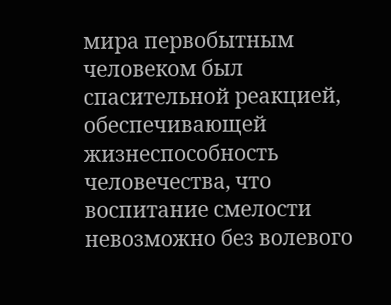мира первобытным человеком был спасительной реакцией, обеспечивающей жизнеспособность человечества, что воспитание смелости невозможно без волевого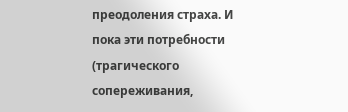преодоления страха. И пока эти потребности (трагического сопереживания,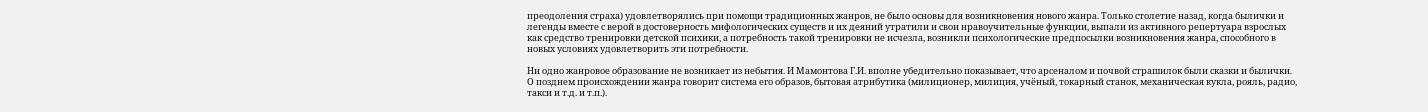преодоления страха) удовлетворялись при помощи традиционных жанров, не было основы для возникновения нового жанра. Только столетие назад, когда былички и легенды вместе с верой в достоверность мифологических существ и их деяний утратили и свои нравоучительные функции, выпали из активного репертуара взрослых как средство тренировки детской психики, а потребность такой тренировки не исчезла, возникли психологические предпосылки возникновения жанра, способного в новых условиях удовлетворить эти потребности.

Ни одно жанровое образование не возникает из небытия. И Мамонтова Г.И. вполне убедительно показывает, что арсеналом и почвой страшилок были сказки и былички. О позднем происхождении жанра говорит система его образов, бытовая атрибутика (милиционер, милиция, учёный, токарный станок, механическая кукла, рояль, радио, такси и т.д. и т.п.).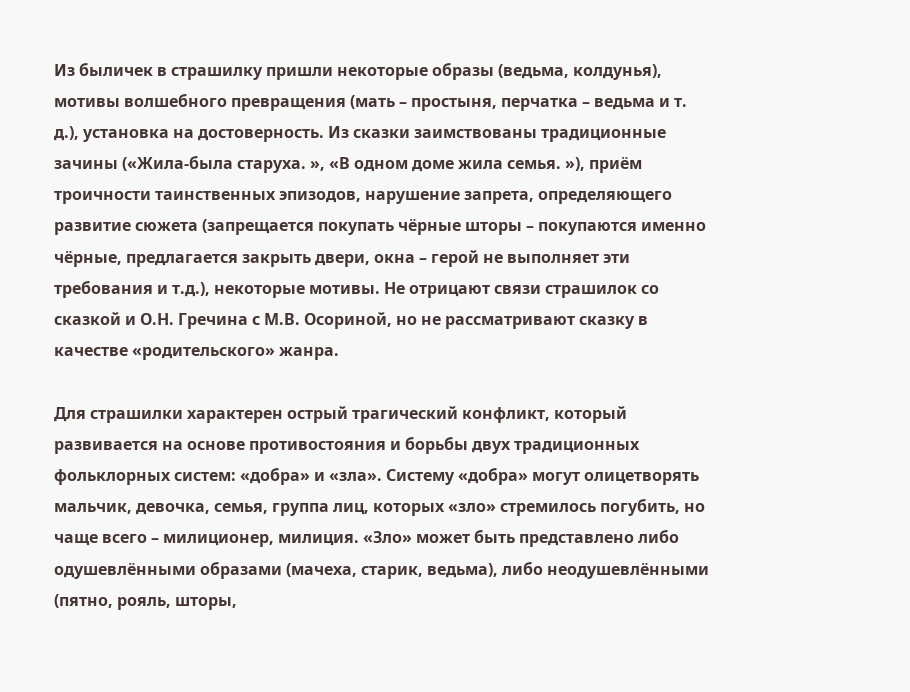Из быличек в страшилку пришли некоторые образы (ведьма, колдунья), мотивы волшебного превращения (мать – простыня, перчатка – ведьма и т. д.), установка на достоверность. Из сказки заимствованы традиционные зачины («Жила-была старуха. », «В одном доме жила семья. »), приём троичности таинственных эпизодов, нарушение запрета, определяющего развитие сюжета (запрещается покупать чёрные шторы – покупаются именно чёрные, предлагается закрыть двери, окна – герой не выполняет эти требования и т.д.), некоторые мотивы. Не отрицают связи страшилок со сказкой и О.Н. Гречина с М.В. Осориной, но не рассматривают сказку в качестве «родительского» жанра.

Для страшилки характерен острый трагический конфликт, который развивается на основе противостояния и борьбы двух традиционных фольклорных систем: «добра» и «зла». Систему «добра» могут олицетворять мальчик, девочка, семья, группа лиц, которых «зло» стремилось погубить, но чаще всего – милиционер, милиция. «Зло» может быть представлено либо одушевлёнными образами (мачеха, старик, ведьма), либо неодушевлёнными (пятно, рояль, шторы,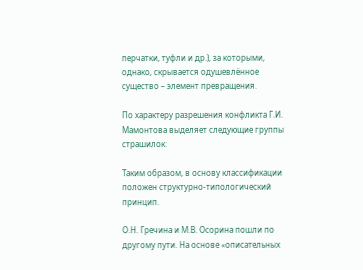перчатки, туфли и др.), за которыми, однако, скрывается одушевлённое существо – элемент превращения.

По характеру разрешения конфликта Г.И. Мамонтова выделяет следующие группы страшилок:

Таким образом, в основу классификации положен структурно-типологический принцип.

О.Н. Гречина и М.В. Осорина пошли по другому пути. На основе «описательных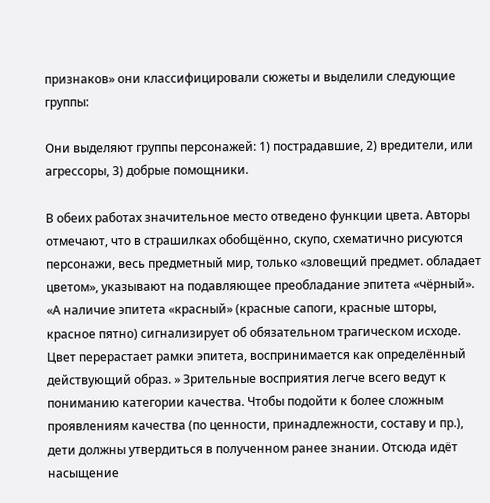признаков» они классифицировали сюжеты и выделили следующие группы:

Они выделяют группы персонажей: 1) пострадавшие, 2) вредители, или агрессоры, 3) добрые помощники.

В обеих работах значительное место отведено функции цвета. Авторы отмечают, что в страшилках обобщённо, скупо, схематично рисуются персонажи, весь предметный мир, только «зловещий предмет. обладает цветом», указывают на подавляющее преобладание эпитета «чёрный». «А наличие эпитета «красный» (красные сапоги, красные шторы, красное пятно) сигнализирует об обязательном трагическом исходе. Цвет перерастает рамки эпитета, воспринимается как определённый действующий образ. » Зрительные восприятия легче всего ведут к пониманию категории качества. Чтобы подойти к более сложным проявлениям качества (по ценности, принадлежности, составу и пр.), дети должны утвердиться в полученном ранее знании. Отсюда идёт насыщение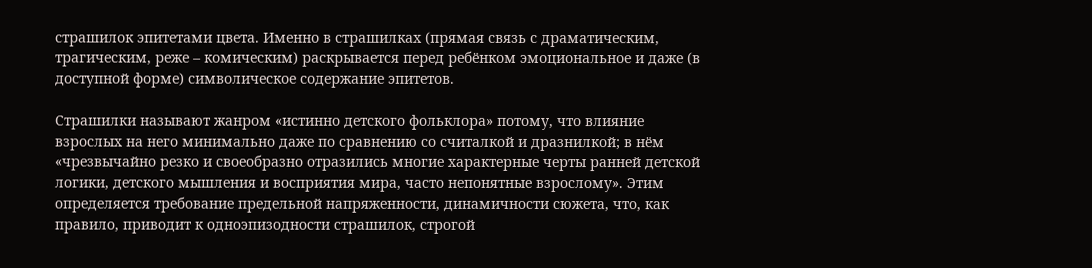страшилок эпитетами цвета. Именно в страшилках (прямая связь с драматическим, трагическим, реже – комическим) раскрывается перед ребёнком эмоциональное и даже (в доступной форме) символическое содержание эпитетов.

Страшилки называют жанром «истинно детского фольклора» потому, что влияние взрослых на него минимально даже по сравнению со считалкой и дразнилкой; в нём «чрезвычайно резко и своеобразно отразились многие характерные черты ранней детской логики, детского мышления и восприятия мира, часто непонятные взрослому». Этим определяется требование предельной напряженности, динамичности сюжета, что, как правило, приводит к одноэпизодности страшилок, строгой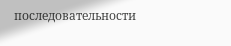последовательности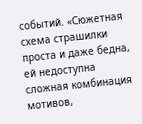событий. «Сюжетная схема страшилки проста и даже бедна, ей недоступна сложная комбинация мотивов,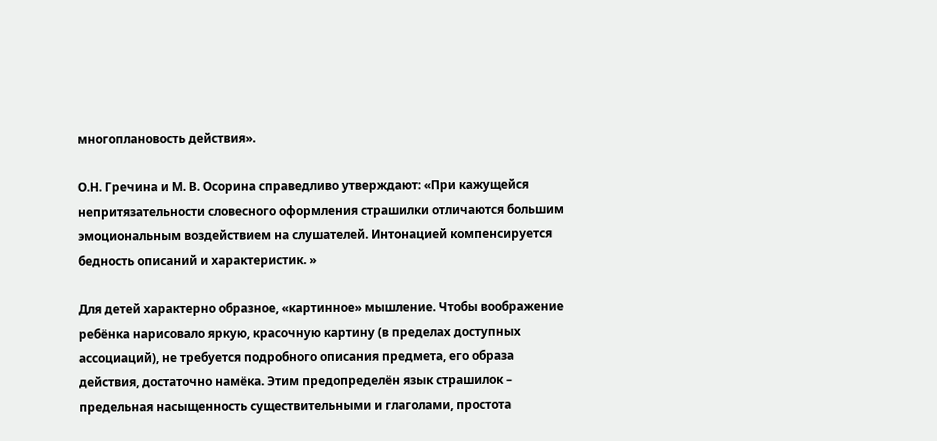многоплановость действия».

О.Н. Гречина и М. В. Осорина справедливо утверждают: «При кажущейся непритязательности словесного оформления страшилки отличаются большим эмоциональным воздействием на слушателей. Интонацией компенсируется бедность описаний и характеристик. »

Для детей характерно образное, «картинное» мышление. Чтобы воображение ребёнка нарисовало яркую, красочную картину (в пределах доступных ассоциаций), не требуется подробного описания предмета, его образа действия, достаточно намёка. Этим предопределён язык страшилок – предельная насыщенность существительными и глаголами, простота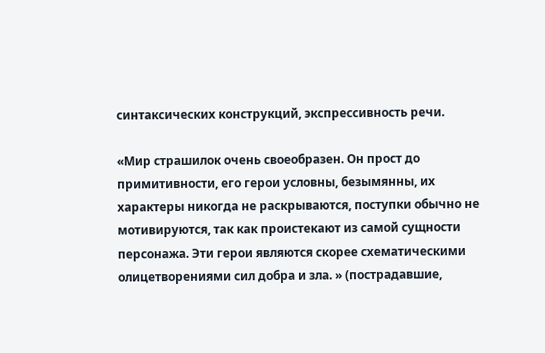синтаксических конструкций, экспрессивность речи.

«Мир страшилок очень своеобразен. Он прост до примитивности, его герои условны, безымянны, их характеры никогда не раскрываются, поступки обычно не мотивируются, так как проистекают из самой сущности персонажа. Эти герои являются скорее схематическими олицетворениями сил добра и зла. » (пострадавшие,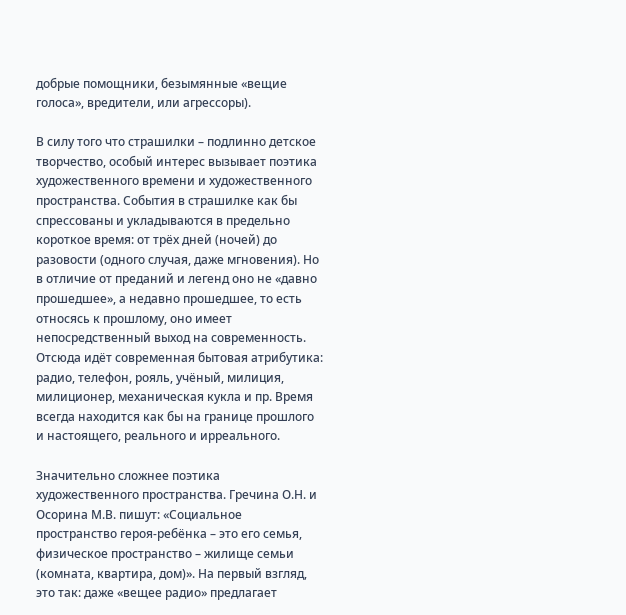добрые помощники, безымянные «вещие голоса», вредители, или агрессоры).

В силу того что страшилки – подлинно детское творчество, особый интерес вызывает поэтика художественного времени и художественного пространства. События в страшилке как бы спрессованы и укладываются в предельно короткое время: от трёх дней (ночей) до разовости (одного случая, даже мгновения). Но в отличие от преданий и легенд оно не «давно прошедшее», а недавно прошедшее, то есть относясь к прошлому, оно имеет непосредственный выход на современность. Отсюда идёт современная бытовая атрибутика: радио, телефон, рояль, учёный, милиция, милиционер, механическая кукла и пр. Время всегда находится как бы на границе прошлого и настоящего, реального и ирреального.

Значительно сложнее поэтика художественного пространства. Гречина О.Н. и Осорина М.В. пишут: «Социальное пространство героя-ребёнка – это его семья, физическое пространство – жилище семьи (комната, квартира, дом)». На первый взгляд, это так: даже «вещее радио» предлагает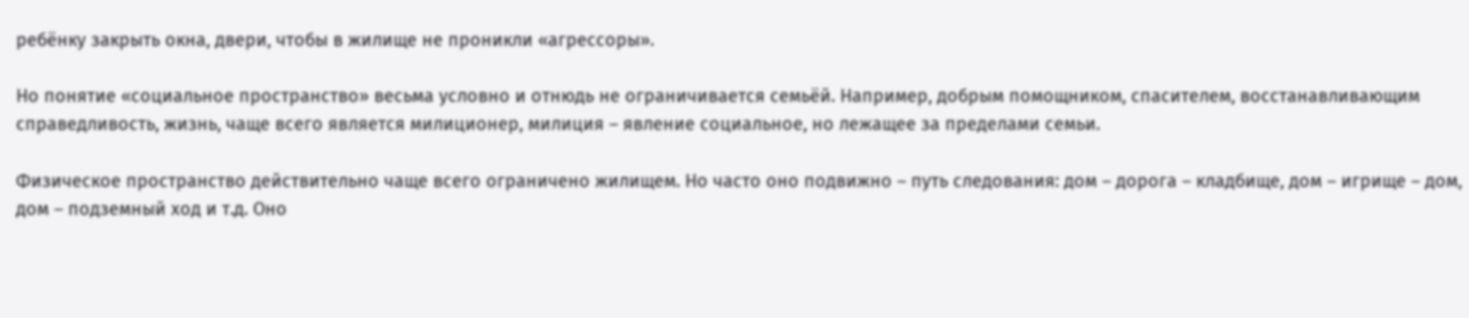ребёнку закрыть окна, двери, чтобы в жилище не проникли «агрессоры».

Но понятие «социальное пространство» весьма условно и отнюдь не ограничивается семьёй. Например, добрым помощником, спасителем, восстанавливающим справедливость, жизнь, чаще всего является милиционер, милиция – явление социальное, но лежащее за пределами семьи.

Физическое пространство действительно чаще всего ограничено жилищем. Но часто оно подвижно – путь следования: дом – дорога – кладбище, дом – игрище – дом, дом – подземный ход и т.д. Оно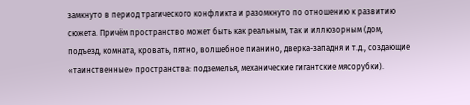замкнуто в период трагического конфликта и разомкнуто по отношению к развитию сюжета. Причём пространство может быть как реальным, так и иллюзорным (дом, подъезд, комната, кровать, пятно, волшебное пианино, дверка-западня и т.д., создающие «таинственные» пространства: подземелья, механические гигантские мясорубки).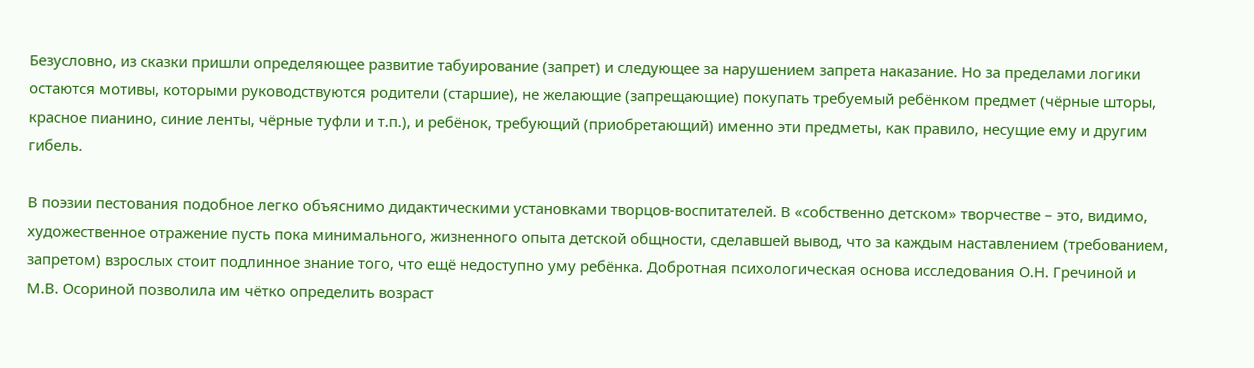Безусловно, из сказки пришли определяющее развитие табуирование (запрет) и следующее за нарушением запрета наказание. Но за пределами логики остаются мотивы, которыми руководствуются родители (старшие), не желающие (запрещающие) покупать требуемый ребёнком предмет (чёрные шторы, красное пианино, синие ленты, чёрные туфли и т.п.), и ребёнок, требующий (приобретающий) именно эти предметы, как правило, несущие ему и другим гибель.

В поэзии пестования подобное легко объяснимо дидактическими установками творцов-воспитателей. В «собственно детском» творчестве – это, видимо, художественное отражение пусть пока минимального, жизненного опыта детской общности, сделавшей вывод, что за каждым наставлением (требованием, запретом) взрослых стоит подлинное знание того, что ещё недоступно уму ребёнка. Добротная психологическая основа исследования О.Н. Гречиной и М.В. Осориной позволила им чётко определить возраст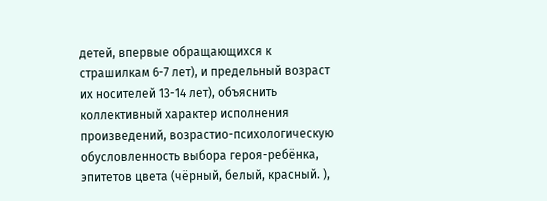детей, впервые обращающихся к страшилкам 6-7 лет), и предельный возраст их носителей 13-14 лет), объяснить коллективный характер исполнения произведений, возрастио-психологическую обусловленность выбора героя-ребёнка, эпитетов цвета (чёрный, белый, красный. ),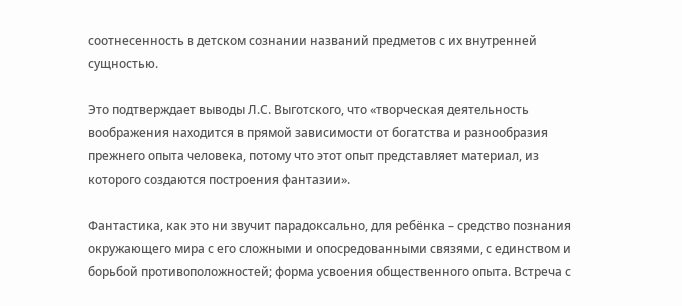соотнесенность в детском сознании названий предметов с их внутренней сущностью.

Это подтверждает выводы Л.С. Выготского, что «творческая деятельность воображения находится в прямой зависимости от богатства и разнообразия прежнего опыта человека, потому что этот опыт представляет материал, из которого создаются построения фантазии».

Фантастика, как это ни звучит парадоксально, для ребёнка – средство познания окружающего мира с его сложными и опосредованными связями, с единством и борьбой противоположностей; форма усвоения общественного опыта. Встреча с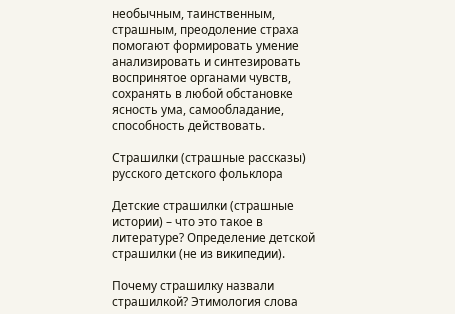необычным, таинственным, страшным, преодоление страха помогают формировать умение анализировать и синтезировать воспринятое органами чувств, сохранять в любой обстановке ясность ума, самообладание, способность действовать.

Страшилки (страшные рассказы) русского детского фольклора

Детские страшилки (страшные истории) – что это такое в литературе? Определение детской страшилки (не из википедии).

Почему страшилку назвали страшилкой? Этимология слова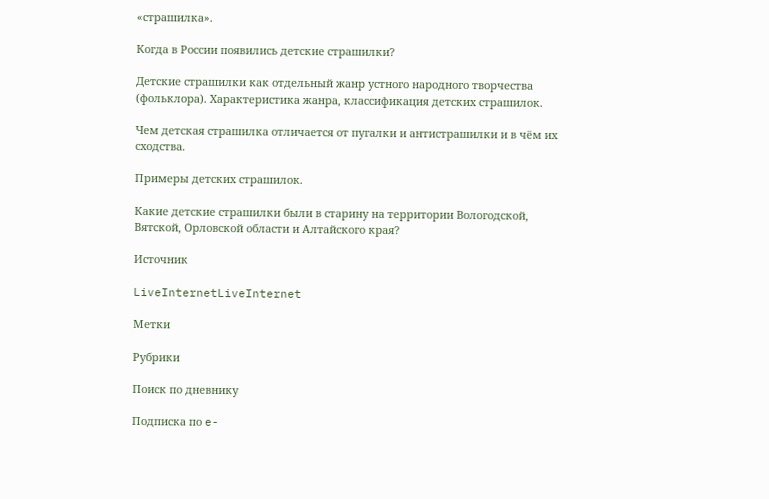«страшилка».

Когда в России появились детские страшилки?

Детские страшилки как отдельный жанр устного народного творчества (фольклора). Характеристика жанра, классификация детских страшилок.

Чем детская страшилка отличается от пугалки и антистрашилки и в чём их сходства.

Примеры детских страшилок.

Какие детские страшилки были в старину на территории Вологодской, Вятской, Орловской области и Алтайского края?

Источник

LiveInternetLiveInternet

Метки

Рубрики

Поиск по дневнику

Подписка по e-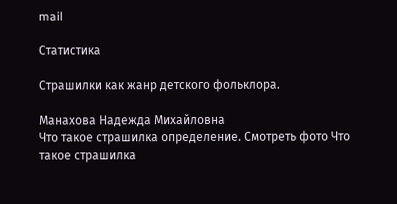mail

Статистика

Страшилки как жанр детского фольклора.

Манахова Надежда Михайловна
Что такое страшилка определение. Смотреть фото Что такое страшилка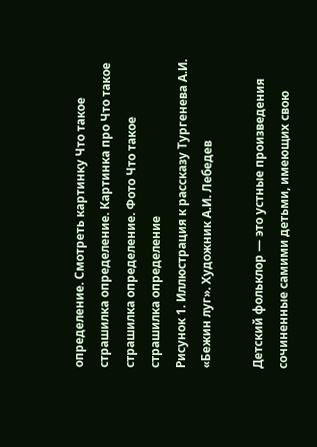определение. Смотреть картинку Что такое страшилка определение. Картинка про Что такое страшилка определение. Фото Что такое страшилка определение
Рисунок 1. Иллюстрация к рассказу Тургенева А.И. «Бежин луг». Художник А.И. Лебедев

Детский фольклор — это устные произведения сочиненные самими детьми, имеющих свою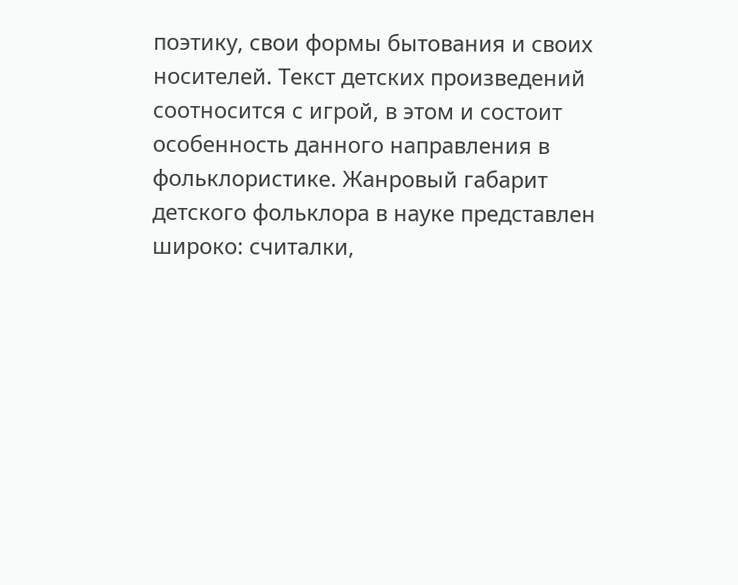поэтику, свои формы бытования и своих носителей. Текст детских произведений соотносится с игрой, в этом и состоит особенность данного направления в фольклористике. Жанровый габарит детского фольклора в науке представлен широко: считалки,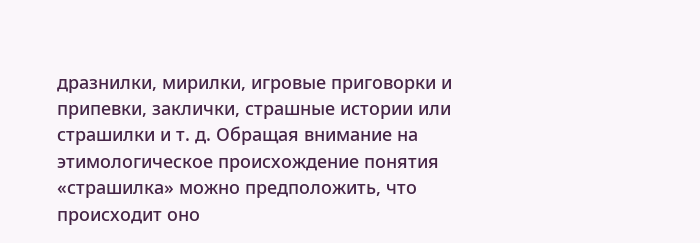дразнилки, мирилки, игровые приговорки и припевки, заклички, страшные истории или страшилки и т. д. Обращая внимание на этимологическое происхождение понятия «страшилка» можно предположить, что происходит оно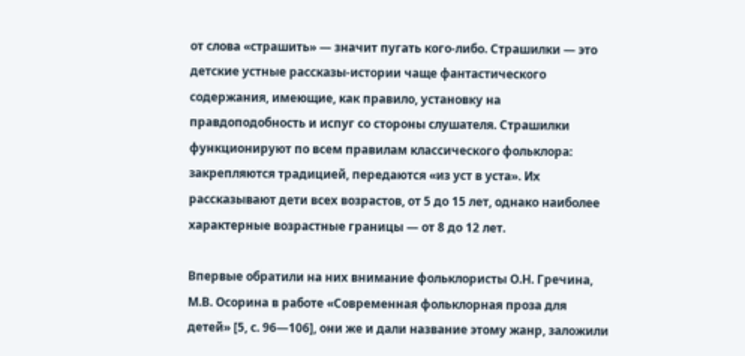от слова «страшить» — значит пугать кого-либо. Страшилки — это детские устные рассказы-истории чаще фантастического содержания, имеющие, как правило, установку на правдоподобность и испуг со стороны слушателя. Страшилки функционируют по всем правилам классического фольклора: закрепляются традицией, передаются «из уст в уста». Их рассказывают дети всех возрастов, от 5 до 15 лет, однако наиболее характерные возрастные границы — от 8 до 12 лет.

Впервые обратили на них внимание фольклористы О.Н. Гречина, М.В. Осорина в работе «Современная фольклорная проза для детей» [5, с. 96—106], они же и дали название этому жанр, заложили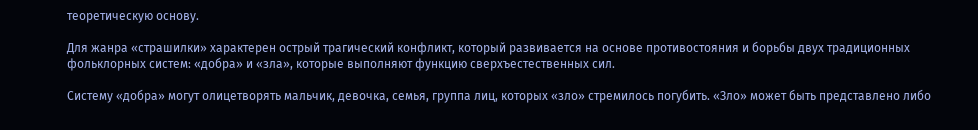теоретическую основу.

Для жанра «страшилки» характерен острый трагический конфликт, который развивается на основе противостояния и борьбы двух традиционных фольклорных систем: «добра» и «зла», которые выполняют функцию сверхъестественных сил.

Систему «добра» могут олицетворять мальчик, девочка, семья, группа лиц, которых «зло» стремилось погубить. «Зло» может быть представлено либо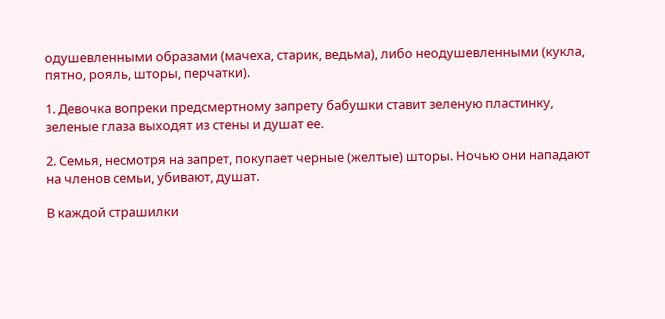одушевленными образами (мачеха, старик, ведьма), либо неодушевленными (кукла, пятно, рояль, шторы, перчатки).

1. Девочка вопреки предсмертному запрету бабушки ставит зеленую пластинку, зеленые глаза выходят из стены и душат ее.

2. Семья, несмотря на запрет, покупает черные (желтые) шторы. Ночью они нападают на членов семьи, убивают, душат.

В каждой страшилки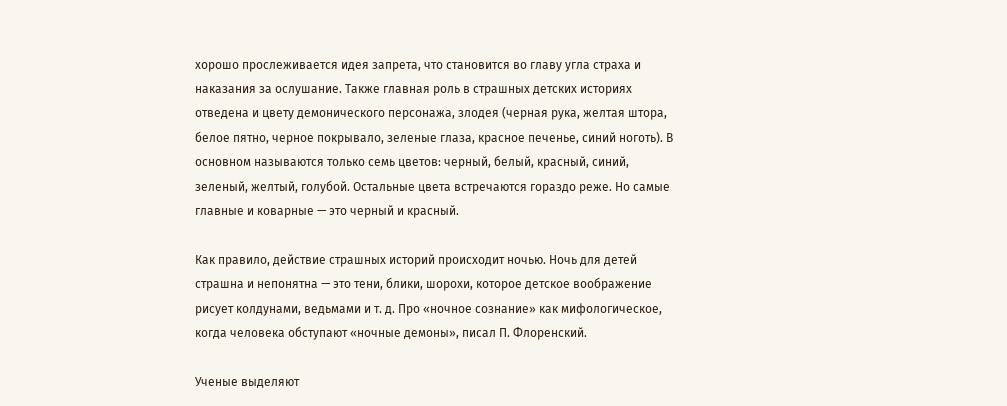хорошо прослеживается идея запрета, что становится во главу угла страха и наказания за ослушание. Также главная роль в страшных детских историях отведена и цвету демонического персонажа, злодея (черная рука, желтая штора, белое пятно, черное покрывало, зеленые глаза, красное печенье, синий ноготь). В основном называются только семь цветов: черный, белый, красный, синий, зеленый, желтый, голубой. Остальные цвета встречаются гораздо реже. Но самые главные и коварные — это черный и красный.

Как правило, действие страшных историй происходит ночью. Ночь для детей страшна и непонятна — это тени, блики, шорохи, которое детское воображение рисует колдунами, ведьмами и т. д. Про «ночное сознание» как мифологическое, когда человека обступают «ночные демоны», писал П. Флоренский.

Ученые выделяют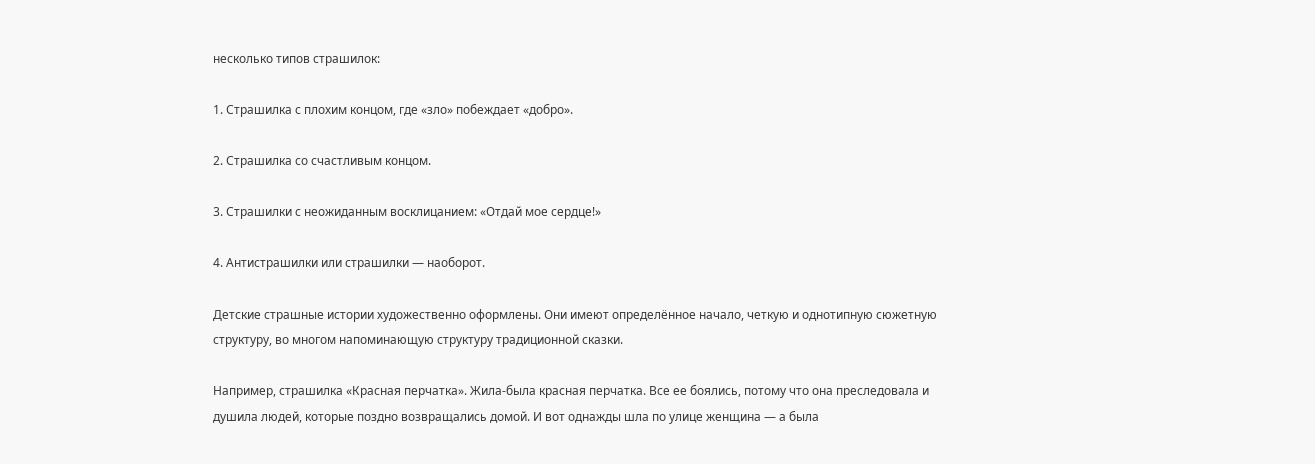несколько типов страшилок:

1. Страшилка с плохим концом, где «зло» побеждает «добро».

2. Страшилка со счастливым концом.

3. Страшилки с неожиданным восклицанием: «Отдай мое сердце!»

4. Антистрашилки или страшилки — наоборот.

Детские страшные истории художественно оформлены. Они имеют определённое начало, четкую и однотипную сюжетную структуру, во многом напоминающую структуру традиционной сказки.

Например, страшилка «Красная перчатка». Жила-была красная перчатка. Все ее боялись, потому что она преследовала и душила людей, которые поздно возвращались домой. И вот однажды шла по улице женщина — а была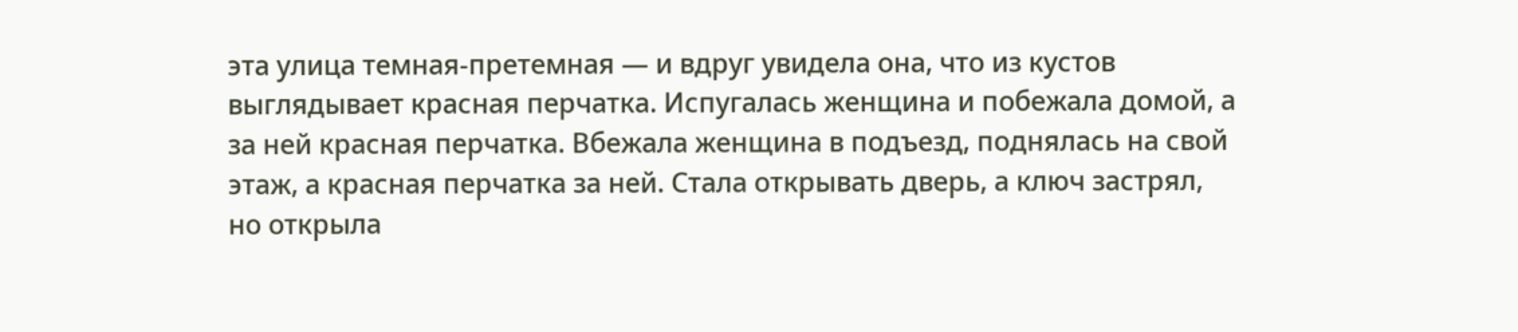эта улица темная-претемная — и вдруг увидела она, что из кустов выглядывает красная перчатка. Испугалась женщина и побежала домой, а за ней красная перчатка. Вбежала женщина в подъезд, поднялась на свой этаж, а красная перчатка за ней. Стала открывать дверь, а ключ застрял, но открыла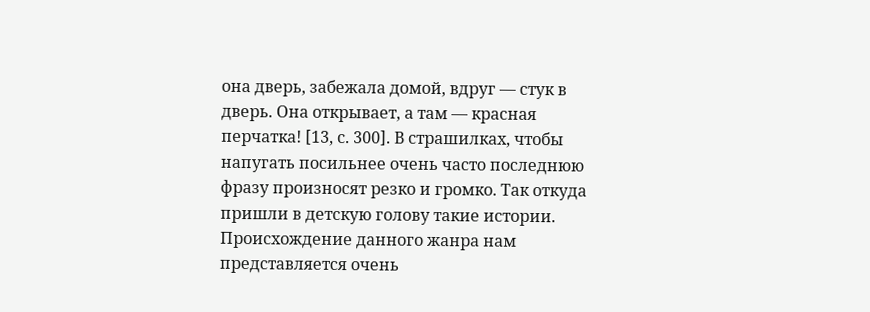она дверь, забежала домой, вдруг — стук в дверь. Она открывает, а там — красная перчатка! [13, с. 300]. В страшилках, чтобы напугать посильнее очень часто последнюю фразу произносят резко и громко. Так откуда пришли в детскую голову такие истории. Происхождение данного жанра нам представляется очень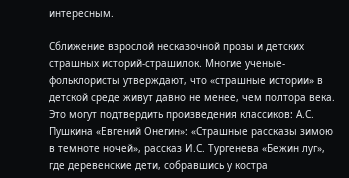интересным.

Сближение взрослой несказочной прозы и детских страшных историй-страшилок. Многие ученые-фольклористы утверждают, что «страшные истории» в детской среде живут давно не менее, чем полтора века. Это могут подтвердить произведения классиков: А.С. Пушкина «Евгений Онегин»: «Страшные рассказы зимою в темноте ночей», рассказ И.С. Тургенева «Бежин луг», где деревенские дети, собравшись у костра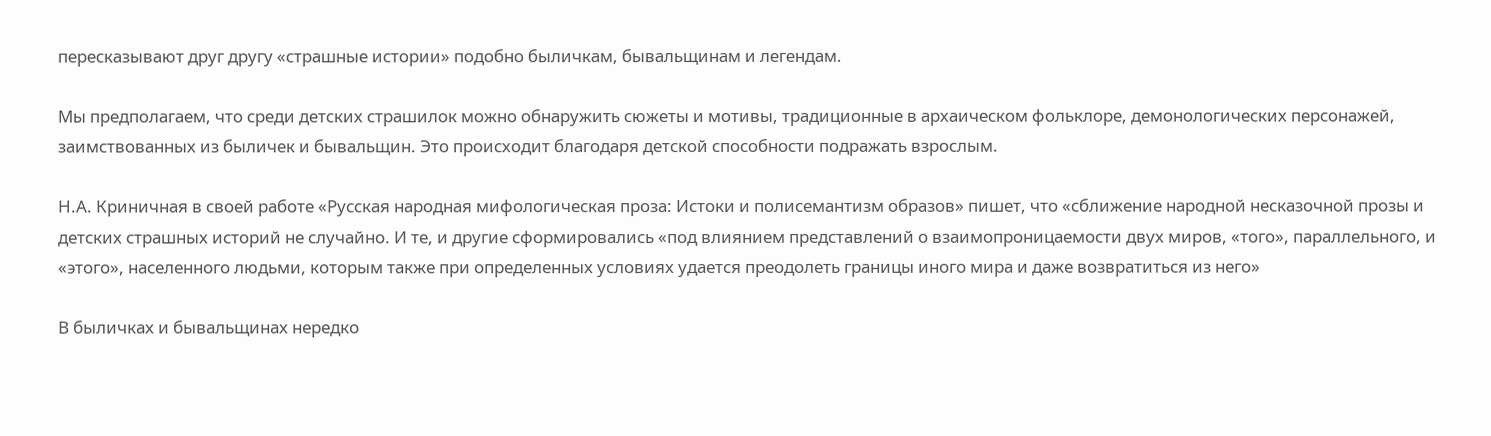пересказывают друг другу «страшные истории» подобно быличкам, бывальщинам и легендам.

Мы предполагаем, что среди детских страшилок можно обнаружить сюжеты и мотивы, традиционные в архаическом фольклоре, демонологических персонажей, заимствованных из быличек и бывальщин. Это происходит благодаря детской способности подражать взрослым.

Н.А. Криничная в своей работе «Русская народная мифологическая проза: Истоки и полисемантизм образов» пишет, что «сближение народной несказочной прозы и детских страшных историй не случайно. И те, и другие сформировались «под влиянием представлений о взаимопроницаемости двух миров, «того», параллельного, и «этого», населенного людьми, которым также при определенных условиях удается преодолеть границы иного мира и даже возвратиться из него»

В быличках и бывальщинах нередко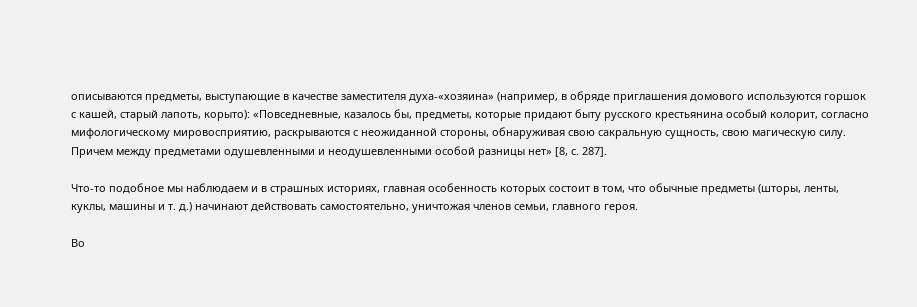описываются предметы, выступающие в качестве заместителя духа-«хозяина» (например, в обряде приглашения домового используются горшок с кашей, старый лапоть, корыто): «Повседневные, казалось бы, предметы, которые придают быту русского крестьянина особый колорит, согласно мифологическому мировосприятию, раскрываются с неожиданной стороны, обнаруживая свою сакральную сущность, свою магическую силу. Причем между предметами одушевленными и неодушевленными особой разницы нет» [8, с. 287].

Что-то подобное мы наблюдаем и в страшных историях, главная особенность которых состоит в том, что обычные предметы (шторы, ленты, куклы, машины и т. д.) начинают действовать самостоятельно, уничтожая членов семьи, главного героя.

Во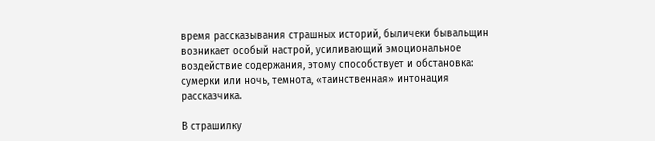время рассказывания страшных историй, быличеки бывальщин возникает особый настрой, усиливающий эмоциональное воздействие содержания, этому способствует и обстановка: сумерки или ночь, темнота, «таинственная» интонация рассказчика.

В страшилку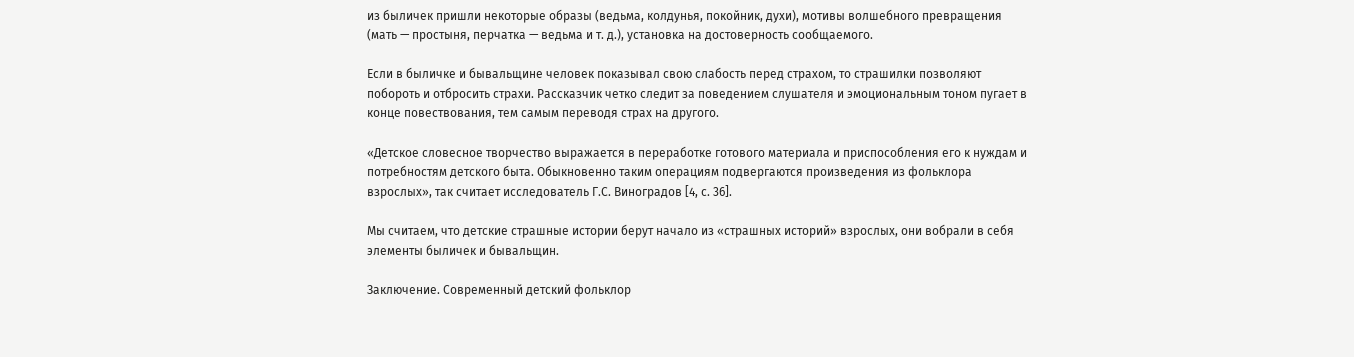из быличек пришли некоторые образы (ведьма, колдунья, покойник, духи), мотивы волшебного превращения (мать — простыня, перчатка — ведьма и т. д.), установка на достоверность сообщаемого.

Если в быличке и бывальщине человек показывал свою слабость перед страхом, то страшилки позволяют побороть и отбросить страхи. Рассказчик четко следит за поведением слушателя и эмоциональным тоном пугает в конце повествования, тем самым переводя страх на другого.

«Детское словесное творчество выражается в переработке готового материала и приспособления его к нуждам и потребностям детского быта. Обыкновенно таким операциям подвергаются произведения из фольклора взрослых», так считает исследователь Г.С. Виноградов [4, с. 36].

Мы считаем, что детские страшные истории берут начало из «страшных историй» взрослых, они вобрали в себя элементы быличек и бывальщин.

Заключение. Современный детский фольклор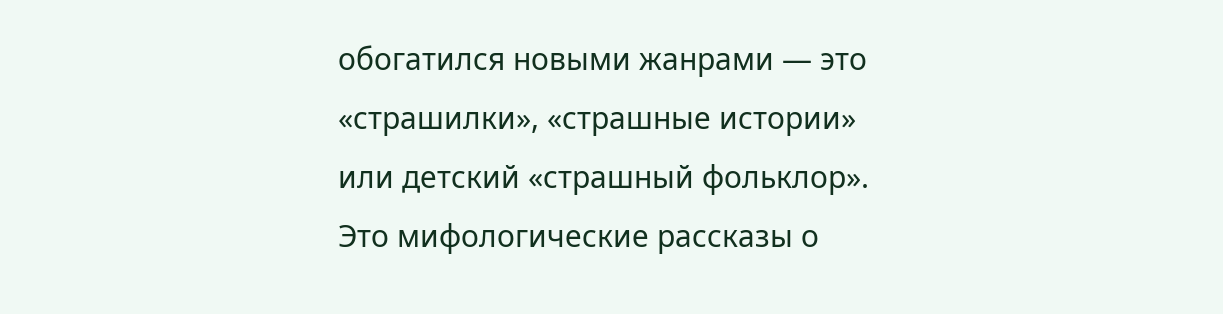обогатился новыми жанрами — это «страшилки», «страшные истории» или детский «страшный фольклор». Это мифологические рассказы о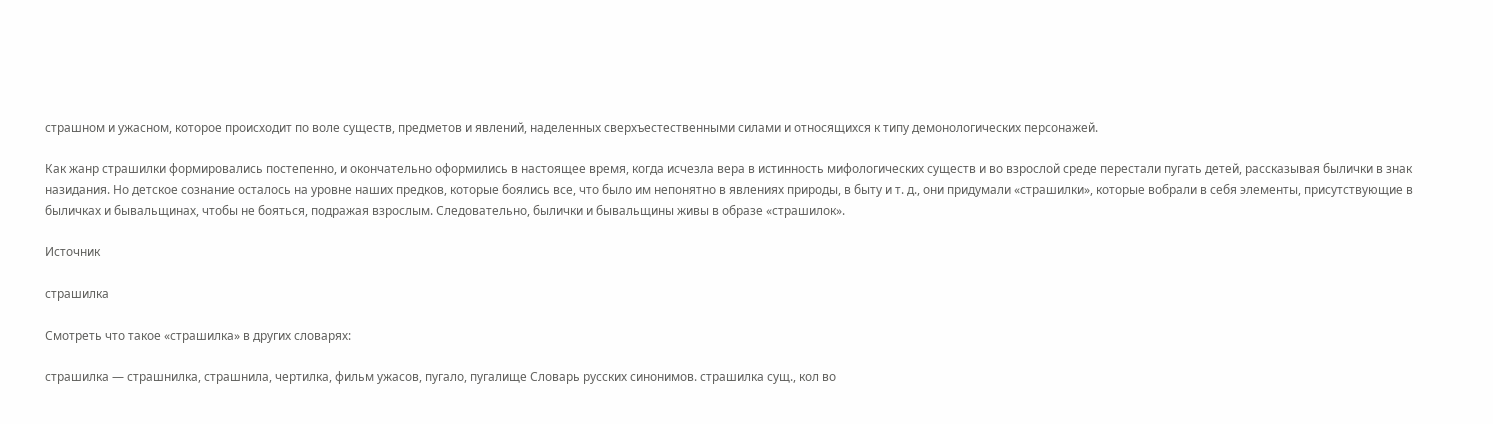страшном и ужасном, которое происходит по воле существ, предметов и явлений, наделенных сверхъестественными силами и относящихся к типу демонологических персонажей.

Как жанр страшилки формировались постепенно, и окончательно оформились в настоящее время, когда исчезла вера в истинность мифологических существ и во взрослой среде перестали пугать детей, рассказывая былички в знак назидания. Но детское сознание осталось на уровне наших предков, которые боялись все, что было им непонятно в явлениях природы, в быту и т. д., они придумали «страшилки», которые вобрали в себя элементы, присутствующие в быличках и бывальщинах, чтобы не бояться, подражая взрослым. Следовательно, былички и бывальщины живы в образе «страшилок».

Источник

страшилка

Смотреть что такое «страшилка» в других словарях:

страшилка — страшнилка, страшнила, чертилка, фильм ужасов, пугало, пугалище Словарь русских синонимов. страшилка сущ., кол во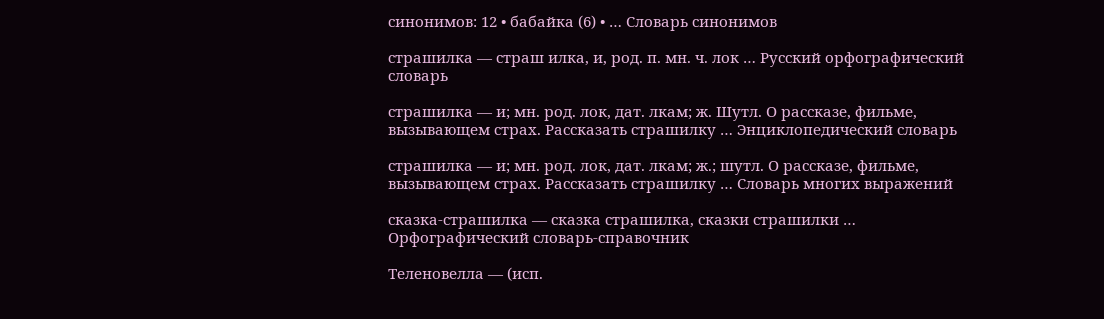синонимов: 12 • бабайка (6) • … Словарь синонимов

страшилка — страш илка, и, род. п. мн. ч. лок … Русский орфографический словарь

страшилка — и; мн. род. лок, дат. лкам; ж. Шутл. О рассказе, фильме, вызывающем страх. Рассказать страшилку … Энциклопедический словарь

страшилка — и; мн. род. лок, дат. лкам; ж.; шутл. О рассказе, фильме, вызывающем страх. Рассказать страшилку … Словарь многих выражений

сказка-страшилка — сказка страшилка, сказки страшилки … Орфографический словарь-справочник

Теленовелла — (исп.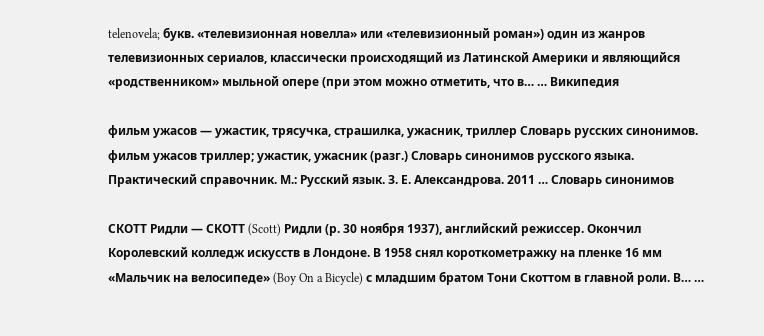telenovela; букв. «телевизионная новелла» или «телевизионный роман») один из жанров телевизионных сериалов, классически происходящий из Латинской Америки и являющийся «родственником» мыльной опере (при этом можно отметить, что в… … Википедия

фильм ужасов — ужастик, трясучка, страшилка, ужасник, триллер Словарь русских синонимов. фильм ужасов триллер; ужастик, ужасник (разг.) Словарь синонимов русского языка. Практический справочник. М.: Русский язык. З. Е. Александрова. 2011 … Словарь синонимов

СКОТТ Ридли — СКОТТ (Scott) Ридли (р. 30 ноября 1937), английский режиссер. Окончил Королевский колледж искусств в Лондоне. В 1958 снял короткометражку на пленке 16 мм «Мальчик на велосипеде» (Boy On a Bicycle) с младшим братом Тони Скоттом в главной роли. В… …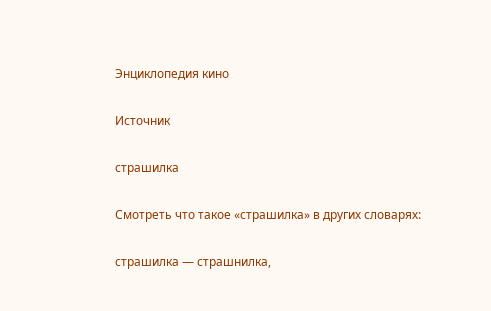Энциклопедия кино

Источник

страшилка

Смотреть что такое «страшилка» в других словарях:

страшилка — страшнилка,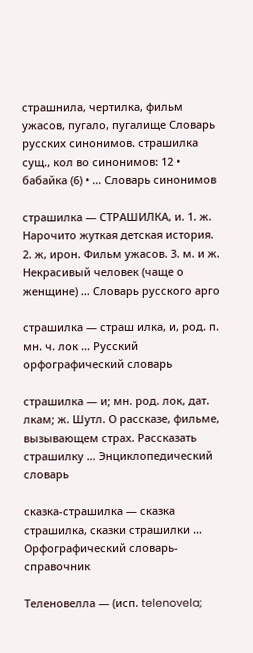страшнила, чертилка, фильм ужасов, пугало, пугалище Словарь русских синонимов. страшилка сущ., кол во синонимов: 12 • бабайка (6) • … Словарь синонимов

страшилка — СТРАШИЛКА, и. 1. ж. Нарочито жуткая детская история. 2. ж, ирон. Фильм ужасов. 3. м. и ж. Некрасивый человек (чаще о женщине) … Словарь русского арго

страшилка — страш илка, и, род. п. мн. ч. лок … Русский орфографический словарь

страшилка — и; мн. род. лок, дат. лкам; ж. Шутл. О рассказе, фильме, вызывающем страх. Рассказать страшилку … Энциклопедический словарь

сказка-страшилка — сказка страшилка, сказки страшилки … Орфографический словарь-справочник

Теленовелла — (исп. telenovela;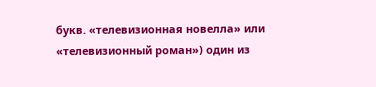букв. «телевизионная новелла» или «телевизионный роман») один из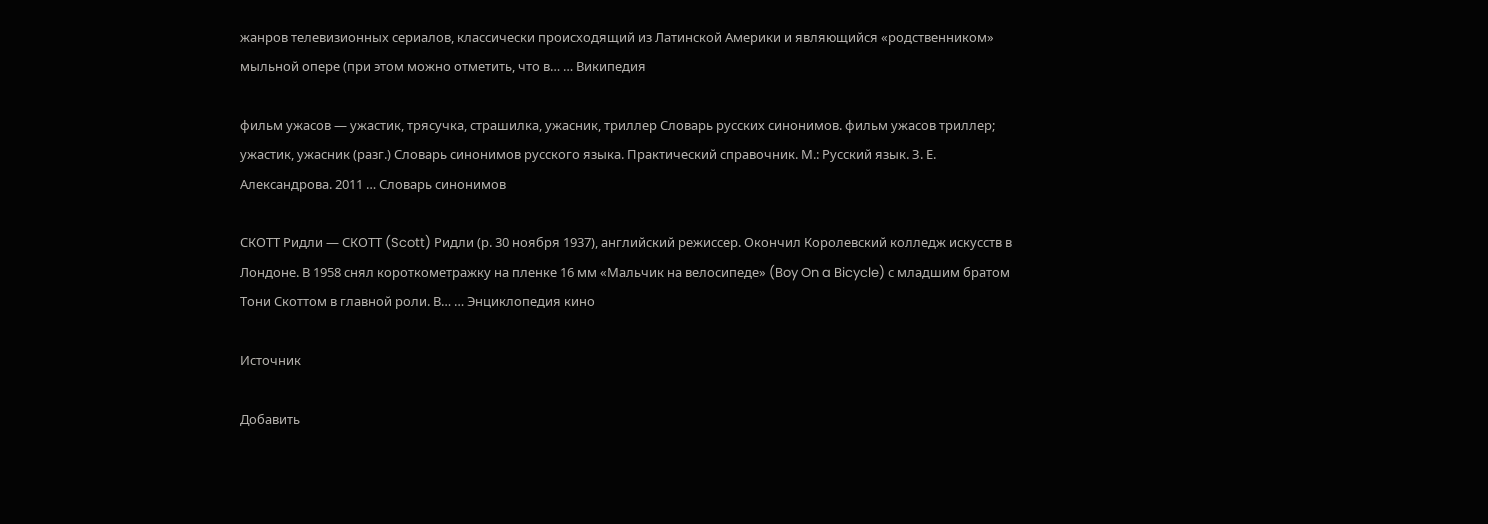жанров телевизионных сериалов, классически происходящий из Латинской Америки и являющийся «родственником» мыльной опере (при этом можно отметить, что в… … Википедия

фильм ужасов — ужастик, трясучка, страшилка, ужасник, триллер Словарь русских синонимов. фильм ужасов триллер; ужастик, ужасник (разг.) Словарь синонимов русского языка. Практический справочник. М.: Русский язык. З. Е. Александрова. 2011 … Словарь синонимов

СКОТТ Ридли — СКОТТ (Scott) Ридли (р. 30 ноября 1937), английский режиссер. Окончил Королевский колледж искусств в Лондоне. В 1958 снял короткометражку на пленке 16 мм «Мальчик на велосипеде» (Boy On a Bicycle) с младшим братом Тони Скоттом в главной роли. В… … Энциклопедия кино

Источник

Добавить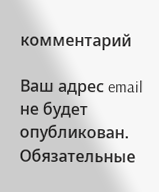комментарий

Ваш адрес email не будет опубликован. Обязательные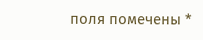поля помечены *